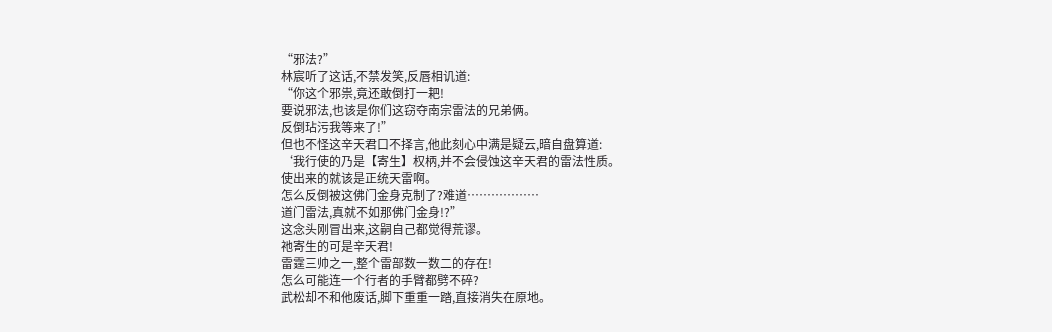“邪法?”
林宸听了这话,不禁发笑,反唇相讥道:
“你这个邪祟,竟还敢倒打一耙!
要说邪法,也该是你们这窃夺南宗雷法的兄弟俩。
反倒玷污我等来了!”
但也不怪这辛天君口不择言,他此刻心中满是疑云,暗自盘算道:
‘我行使的乃是【寄生】权柄,并不会侵蚀这辛天君的雷法性质。
使出来的就该是正统天雷啊。
怎么反倒被这佛门金身克制了?难道………………
道门雷法,真就不如那佛门金身!?”
这念头刚冒出来,这嗣自己都觉得荒谬。
祂寄生的可是辛天君!
雷霆三帅之一,整个雷部数一数二的存在!
怎么可能连一个行者的手臂都劈不碎?
武松却不和他废话,脚下重重一踏,直接消失在原地。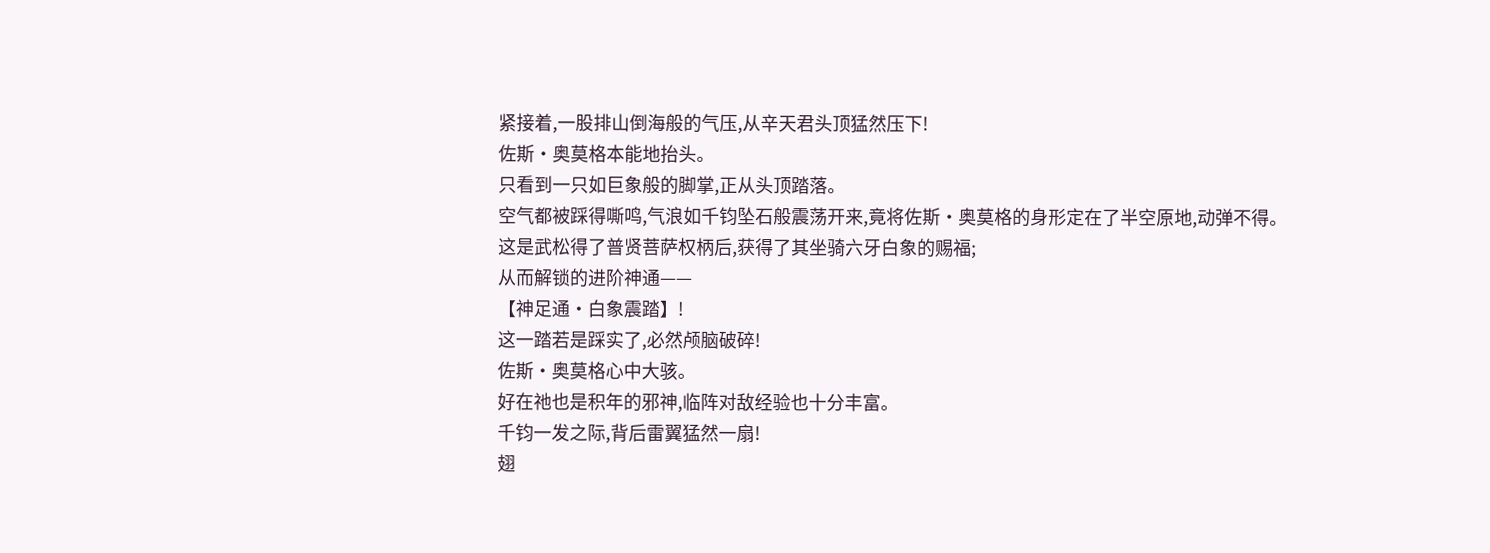紧接着,一股排山倒海般的气压,从辛天君头顶猛然压下!
佐斯·奥莫格本能地抬头。
只看到一只如巨象般的脚掌,正从头顶踏落。
空气都被踩得嘶鸣,气浪如千钧坠石般震荡开来,竟将佐斯·奥莫格的身形定在了半空原地,动弹不得。
这是武松得了普贤菩萨权柄后,获得了其坐骑六牙白象的赐福;
从而解锁的进阶神通——
【神足通·白象震踏】!
这一踏若是踩实了,必然颅脑破碎!
佐斯·奥莫格心中大骇。
好在祂也是积年的邪神,临阵对敌经验也十分丰富。
千钧一发之际,背后雷翼猛然一扇!
翅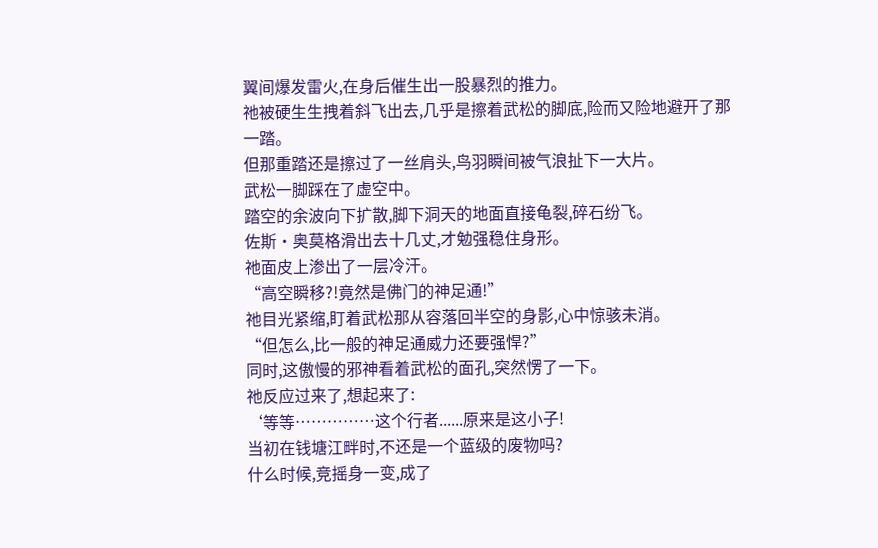翼间爆发雷火,在身后催生出一股暴烈的推力。
祂被硬生生拽着斜飞出去,几乎是擦着武松的脚底,险而又险地避开了那一踏。
但那重踏还是擦过了一丝肩头,鸟羽瞬间被气浪扯下一大片。
武松一脚踩在了虚空中。
踏空的余波向下扩散,脚下洞天的地面直接龟裂,碎石纷飞。
佐斯·奥莫格滑出去十几丈,才勉强稳住身形。
祂面皮上渗出了一层冷汗。
“高空瞬移?!竟然是佛门的神足通!”
祂目光紧缩,盯着武松那从容落回半空的身影,心中惊骇未消。
“但怎么,比一般的神足通威力还要强悍?”
同时,这傲慢的邪神看着武松的面孔,突然愣了一下。
祂反应过来了,想起来了:
‘等等……………这个行者......原来是这小子!
当初在钱塘江畔时,不还是一个蓝级的废物吗?
什么时候,竞摇身一变,成了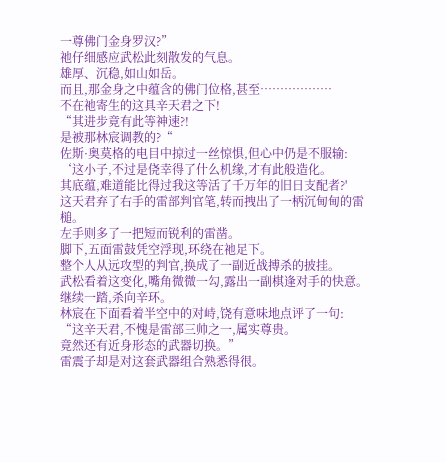一尊佛门金身罗汉?”
祂仔细感应武松此刻散发的气息。
雄厚、沉稳,如山如岳。
而且,那金身之中蕴含的佛门位格,甚至………………
不在祂寄生的这具辛天君之下!
“其进步竟有此等神速?!
是被那林宸调教的?“
佐斯·奥莫格的电目中掠过一丝惊惧,但心中仍是不服输:
‘这小子,不过是侥幸得了什么机缘,才有此般造化。
其底蕴,难道能比得过我这等活了千万年的旧日支配者?'
这天君弃了右手的雷部判官笔,转而拽出了一柄沉甸甸的雷槌。
左手则多了一把短而锐利的雷凿。
脚下,五面雷鼓凭空浮现,环绕在祂足下。
整个人从远攻型的判官,换成了一副近战搏杀的披挂。
武松看着这变化,嘴角微微一勾,露出一副棋逢对手的快意。
继续一踏,杀向辛环。
林宸在下面看着半空中的对峙,饶有意味地点评了一句:
“这辛天君,不愧是雷部三帅之一,属实尊贵。
竟然还有近身形态的武器切换。”
雷震子却是对这套武器组合熟悉得很。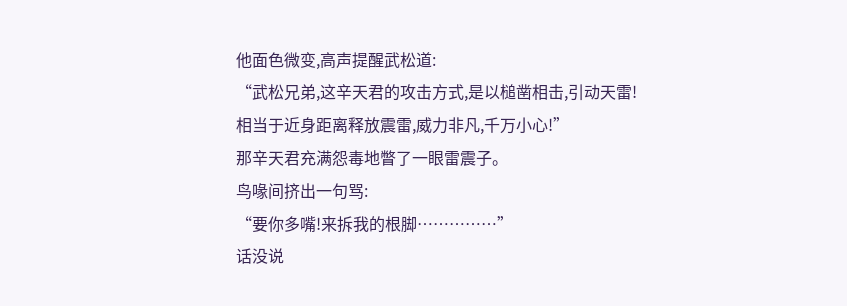他面色微变,高声提醒武松道:
“武松兄弟,这辛天君的攻击方式,是以槌凿相击,引动天雷!
相当于近身距离释放震雷,威力非凡,千万小心!”
那辛天君充满怨毒地瞥了一眼雷震子。
鸟喙间挤出一句骂:
“要你多嘴!来拆我的根脚……………”
话没说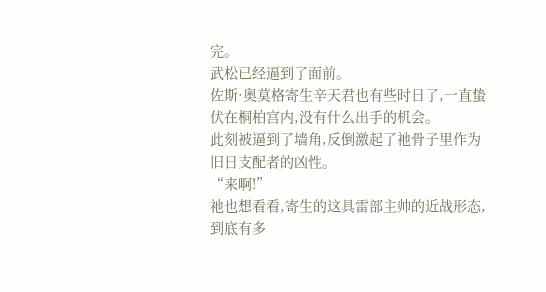完。
武松已经逼到了面前。
佐斯·奥莫格寄生辛天君也有些时日了,一直蛰伏在桐柏宫内,没有什么出手的机会。
此刻被逼到了墙角,反倒激起了祂骨子里作为旧日支配者的凶性。
“来啊!”
祂也想看看,寄生的这具雷部主帅的近战形态,到底有多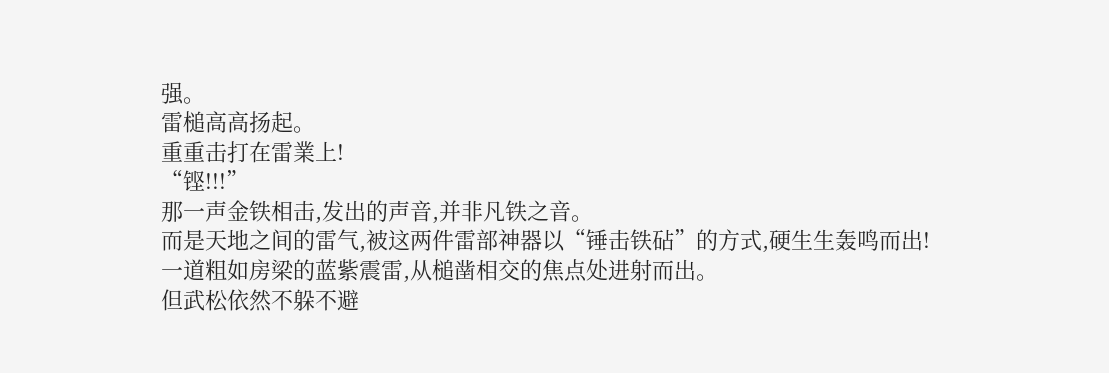强。
雷槌高高扬起。
重重击打在雷業上!
“铿!!!”
那一声金铁相击,发出的声音,并非凡铁之音。
而是天地之间的雷气,被这两件雷部神器以“锤击铁砧”的方式,硬生生轰鸣而出!
一道粗如房梁的蓝紫震雷,从槌凿相交的焦点处进射而出。
但武松依然不躲不避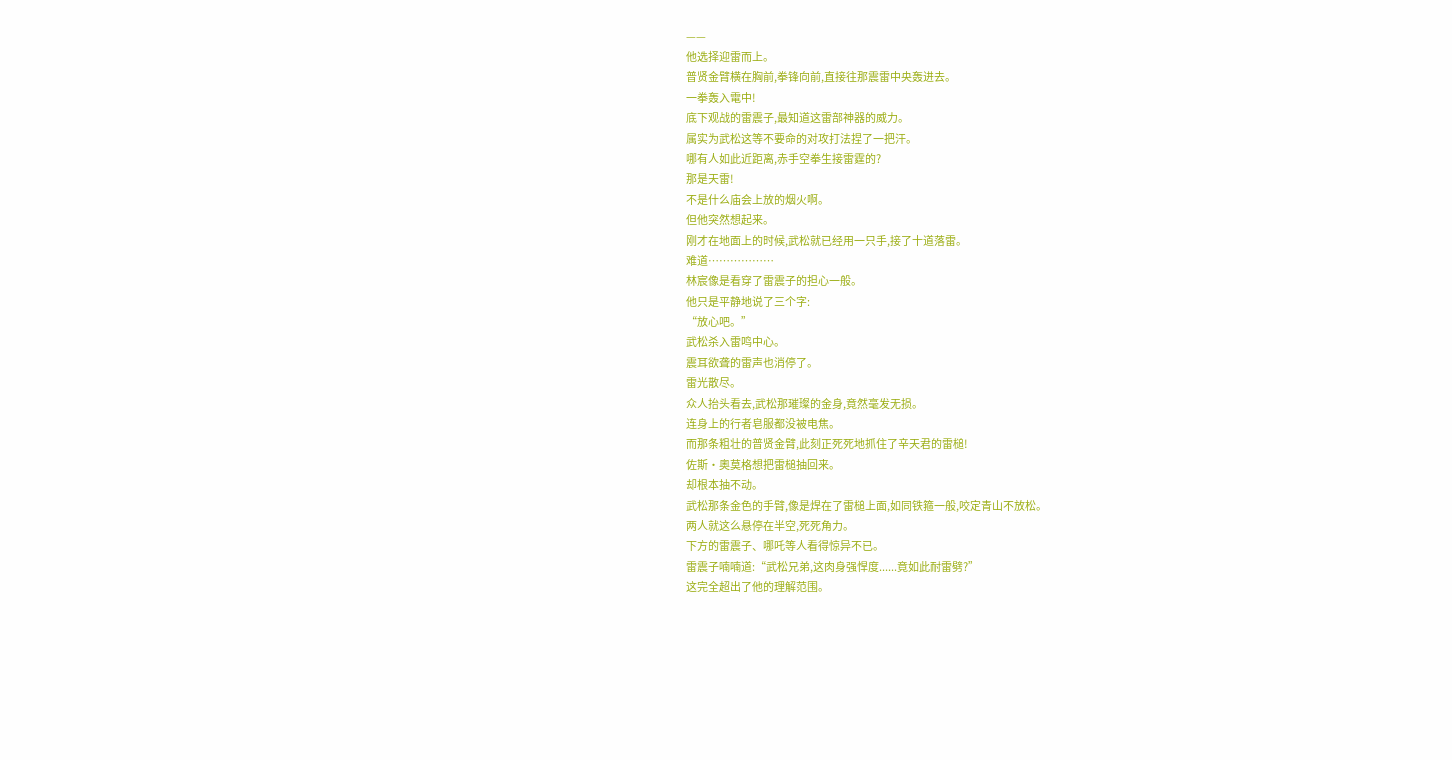——
他选择迎雷而上。
普贤金臂横在胸前,拳锋向前,直接往那震雷中央轰进去。
一拳轰入電中!
底下观战的雷震子,最知道这雷部神器的威力。
属实为武松这等不要命的对攻打法捏了一把汗。
哪有人如此近距离,赤手空拳生接雷霆的?
那是天雷!
不是什么庙会上放的烟火啊。
但他突然想起来。
刚才在地面上的时候,武松就已经用一只手,接了十道落雷。
难道………………
林宸像是看穿了雷震子的担心一般。
他只是平静地说了三个字:
“放心吧。”
武松杀入雷鸣中心。
震耳欲聋的雷声也消停了。
雷光散尽。
众人抬头看去,武松那璀璨的金身,竟然毫发无损。
连身上的行者皂服都没被电焦。
而那条粗壮的普贤金臂,此刻正死死地抓住了辛天君的雷槌!
佐斯·奧莫格想把雷槌抽回来。
却根本抽不动。
武松那条金色的手臂,像是焊在了雷槌上面,如同铁箍一般,咬定青山不放松。
两人就这么悬停在半空,死死角力。
下方的雷震子、哪吒等人看得惊异不已。
雷震子喃喃道:“武松兄弟,这肉身强悍度......竟如此耐雷劈?”
这完全超出了他的理解范围。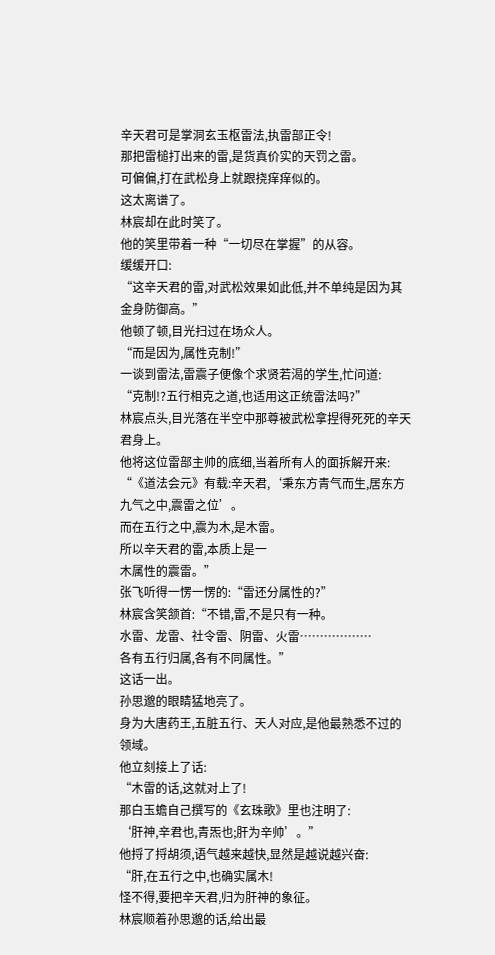辛天君可是掌洞玄玉枢雷法,执雷部正令!
那把雷槌打出来的雷,是货真价实的天罚之雷。
可偏偏,打在武松身上就跟挠痒痒似的。
这太离谱了。
林宸却在此时笑了。
他的笑里带着一种“一切尽在掌握”的从容。
缓缓开口:
“这辛天君的雷,对武松效果如此低,并不单纯是因为其金身防御高。”
他顿了顿,目光扫过在场众人。
“而是因为,属性克制!”
一谈到雷法,雷震子便像个求贤若渴的学生,忙问道:
“克制!?五行相克之道,也适用这正统雷法吗?”
林宸点头,目光落在半空中那尊被武松拿捏得死死的辛天君身上。
他将这位雷部主帅的底细,当着所有人的面拆解开来:
“《道法会元》有载:辛天君,‘秉东方青气而生,居东方九气之中,震雷之位’。
而在五行之中,震为木,是木雷。
所以辛天君的雷,本质上是一
木属性的震雷。”
张飞听得一愣一愣的:“雷还分属性的?”
林宸含笑颔首:“不错,雷,不是只有一种。
水雷、龙雷、社令雷、阴雷、火雷………………
各有五行归属,各有不同属性。”
这话一出。
孙思邈的眼睛猛地亮了。
身为大唐药王,五脏五行、天人对应,是他最熟悉不过的领域。
他立刻接上了话:
“木雷的话,这就对上了!
那白玉蟾自己撰写的《玄珠歌》里也注明了:
‘肝神,辛君也,青炁也;肝为辛帅’。”
他捋了捋胡须,语气越来越快,显然是越说越兴奋:
“肝,在五行之中,也确实属木!
怪不得,要把辛天君,归为肝神的象征。
林宸顺着孙思邈的话,给出最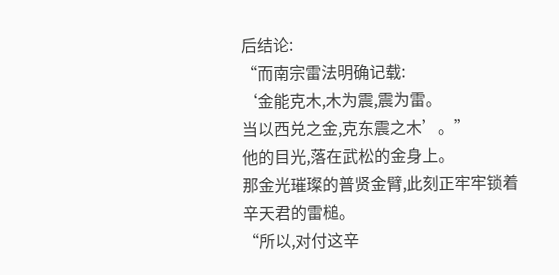后结论:
“而南宗雷法明确记载:
‘金能克木,木为震,震为雷。
当以西兑之金,克东震之木’。”
他的目光,落在武松的金身上。
那金光璀璨的普贤金臂,此刻正牢牢锁着辛天君的雷槌。
“所以,对付这辛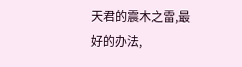天君的震木之雷,最好的办法,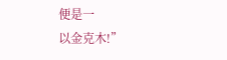便是一
以金克木!”